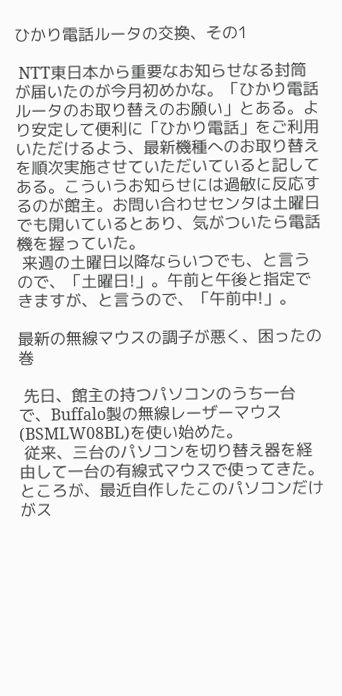ひかり電話ルータの交換、その1

 NTT東日本から重要なお知らせなる封筒が届いたのが今月初めかな。「ひかり電話ルータのお取り替えのお願い」とある。より安定して便利に「ひかり電話」をご利用いただけるよう、最新機種へのお取り替えを順次実施させていただいていると記してある。こういうお知らせには過敏に反応するのが館主。お問い合わせセンタは土曜日でも開いているとあり、気がついたら電話機を握っていた。
 来週の土曜日以降ならいつでも、と言うので、「土曜日!」。午前と午後と指定できますが、と言うので、「午前中!」。

最新の無線マウスの調子が悪く、困ったの巻

 先日、館主の持つパソコンのうち一台で、Buffalo製の無線レーザーマウス(BSMLW08BL)を使い始めた。
 従来、三台のパソコンを切り替え器を経由して一台の有線式マウスで使ってきた。ところが、最近自作したこのパソコンだけがス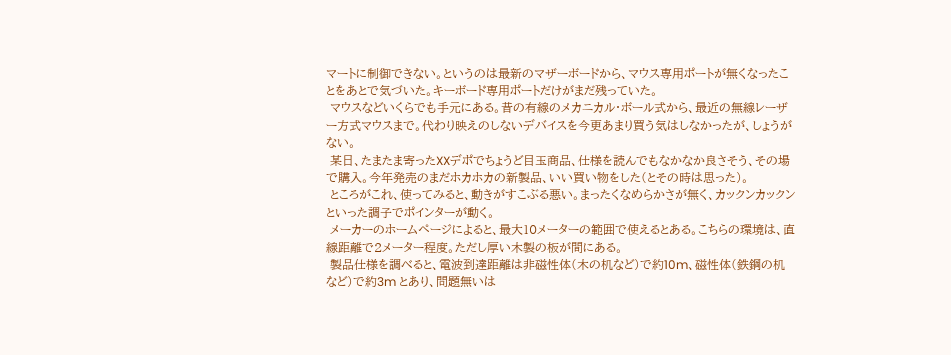マートに制御できない。というのは最新のマザーボードから、マウス専用ポートが無くなったことをあとで気づいた。キーボード専用ポートだけがまだ残っていた。
 マウスなどいくらでも手元にある。昔の有線のメカニカル・ボール式から、最近の無線レーザー方式マウスまで。代わり映えのしないデバイスを今更あまり買う気はしなかったが、しょうがない。
 某日、たまたま寄ったXXデポでちょうど目玉商品、仕様を読んでもなかなか良さそう、その場で購入。今年発売のまだホカホカの新製品、いい買い物をした(とその時は思った)。
 ところがこれ、使ってみると、動きがすこぶる悪い。まったくなめらかさが無く、カックンカックンといった調子でポインターが動く。
 メーカーのホームページによると、最大10メーターの範囲で使えるとある。こちらの環境は、直線距離で2メーター程度。ただし厚い木製の板が間にある。
 製品仕様を調べると、電波到達距離は非磁性体(木の机など)で約10m、磁性体(鉄鋼の机など)で約3m とあり、問題無いは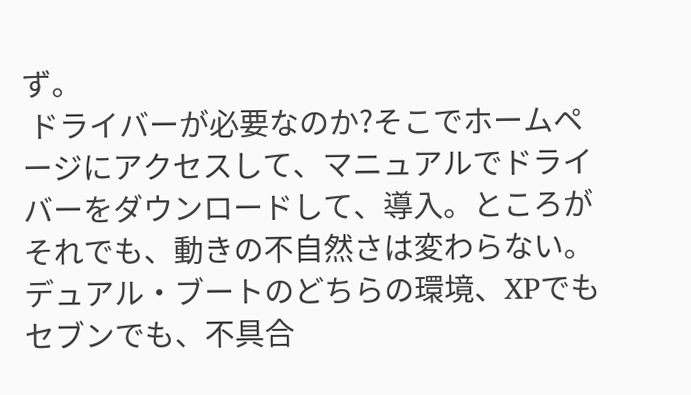ず。
 ドライバーが必要なのか?そこでホームページにアクセスして、マニュアルでドライバーをダウンロードして、導入。ところがそれでも、動きの不自然さは変わらない。デュアル・ブートのどちらの環境、XPでもセブンでも、不具合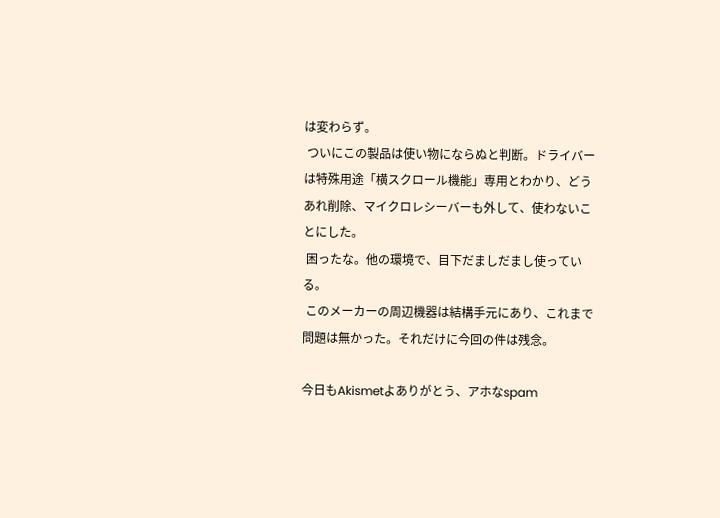は変わらず。
 ついにこの製品は使い物にならぬと判断。ドライバーは特殊用途「横スクロール機能」専用とわかり、どうあれ削除、マイクロレシーバーも外して、使わないことにした。
 困ったな。他の環境で、目下だましだまし使っている。
 このメーカーの周辺機器は結構手元にあり、これまで問題は無かった。それだけに今回の件は残念。

今日もAkismetよありがとう、アホなspam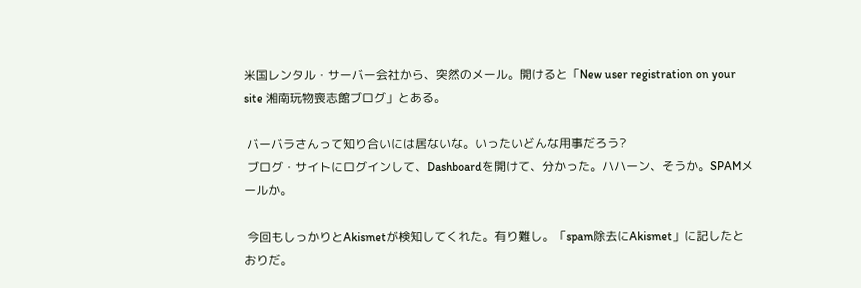米国レンタル・サーバー会社から、突然のメール。開けると「New user registration on your site 湘南玩物喪志館ブログ」とある。

 バーバラさんって知り合いには居ないな。いったいどんな用事だろう?
 ブログ・サイトにログインして、Dashboardを開けて、分かった。ハハーン、そうか。SPAMメールか。

 今回もしっかりとAkismetが検知してくれた。有り難し。「spam除去にAkismet」に記したとおりだ。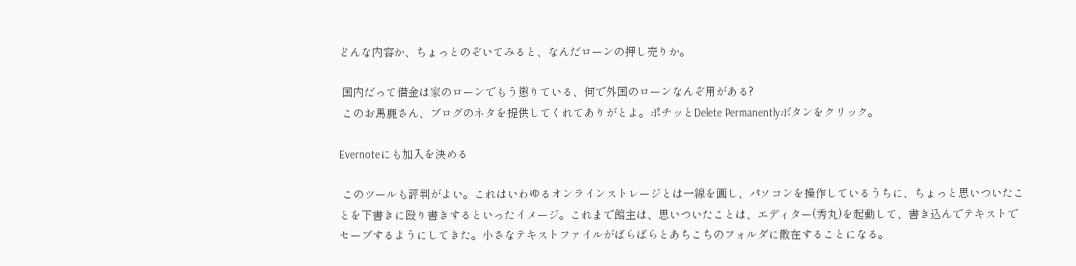どんな内容か、ちょっとのぞいてみると、なんだローンの押し売りか。

 国内だって借金は家のローンでもう懲りている、何で外国のローンなんぞ用がある?
 このお馬鹿さん、ブログのネタを提供してくれてありがとよ。ポチッとDelete Permanentlyボタンをクリック。

Evernoteにも加入を決める

 このツールも評判がよい。これはいわゆるオンラインストレージとは一線を画し、パソコンを操作しているうちに、ちょっと思いついたことを下書きに殴り書きするといったイメージ。これまで館主は、思いついたことは、エディター(秀丸)を起動して、書き込んでテキストでセーブするようにしてきた。小さなテキストファイルがばらばらとあちこちのフォルダに散在することになる。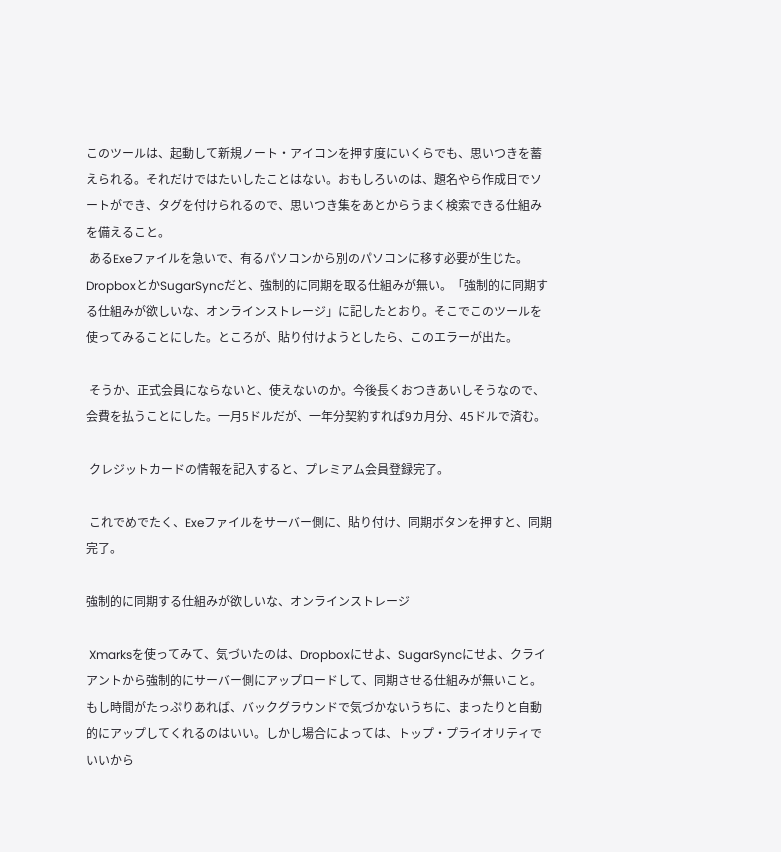このツールは、起動して新規ノート・アイコンを押す度にいくらでも、思いつきを蓄えられる。それだけではたいしたことはない。おもしろいのは、題名やら作成日でソートができ、タグを付けられるので、思いつき集をあとからうまく検索できる仕組みを備えること。
 あるExeファイルを急いで、有るパソコンから別のパソコンに移す必要が生じた。DropboxとかSugarSyncだと、強制的に同期を取る仕組みが無い。「強制的に同期する仕組みが欲しいな、オンラインストレージ」に記したとおり。そこでこのツールを使ってみることにした。ところが、貼り付けようとしたら、このエラーが出た。

 そうか、正式会員にならないと、使えないのか。今後長くおつきあいしそうなので、会費を払うことにした。一月5ドルだが、一年分契約すれば9カ月分、45ドルで済む。

 クレジットカードの情報を記入すると、プレミアム会員登録完了。

 これでめでたく、Exeファイルをサーバー側に、貼り付け、同期ボタンを押すと、同期完了。

強制的に同期する仕組みが欲しいな、オンラインストレージ

 Xmarksを使ってみて、気づいたのは、Dropboxにせよ、SugarSyncにせよ、クライアントから強制的にサーバー側にアップロードして、同期させる仕組みが無いこと。もし時間がたっぷりあれば、バックグラウンドで気づかないうちに、まったりと自動的にアップしてくれるのはいい。しかし場合によっては、トップ・プライオリティでいいから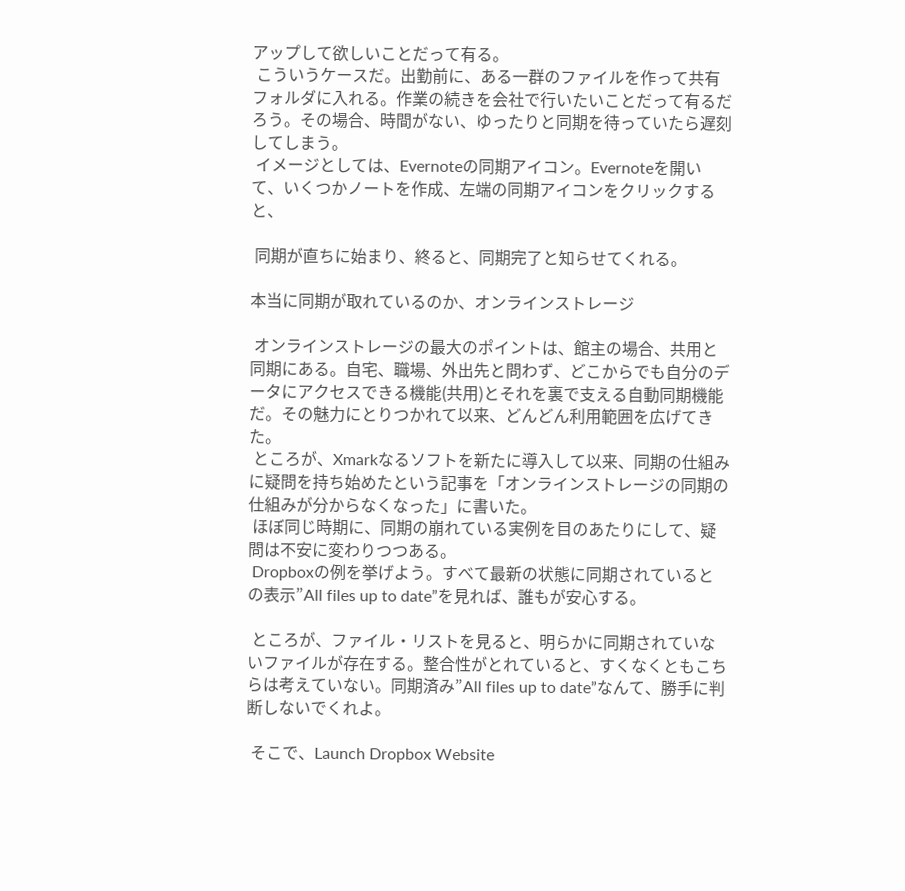アップして欲しいことだって有る。
 こういうケースだ。出勤前に、ある一群のファイルを作って共有フォルダに入れる。作業の続きを会社で行いたいことだって有るだろう。その場合、時間がない、ゆったりと同期を待っていたら遅刻してしまう。
 イメージとしては、Evernoteの同期アイコン。Evernoteを開いて、いくつかノートを作成、左端の同期アイコンをクリックすると、

 同期が直ちに始まり、終ると、同期完了と知らせてくれる。

本当に同期が取れているのか、オンラインストレージ

 オンラインストレージの最大のポイントは、館主の場合、共用と同期にある。自宅、職場、外出先と問わず、どこからでも自分のデータにアクセスできる機能(共用)とそれを裏で支える自動同期機能だ。その魅力にとりつかれて以来、どんどん利用範囲を広げてきた。
 ところが、Xmarkなるソフトを新たに導入して以来、同期の仕組みに疑問を持ち始めたという記事を「オンラインストレージの同期の仕組みが分からなくなった」に書いた。
 ほぼ同じ時期に、同期の崩れている実例を目のあたりにして、疑問は不安に変わりつつある。
 Dropboxの例を挙げよう。すべて最新の状態に同期されているとの表示”All files up to date”を見れば、誰もが安心する。

 ところが、ファイル・リストを見ると、明らかに同期されていないファイルが存在する。整合性がとれていると、すくなくともこちらは考えていない。同期済み”All files up to date”なんて、勝手に判断しないでくれよ。

 そこで、Launch Dropbox Website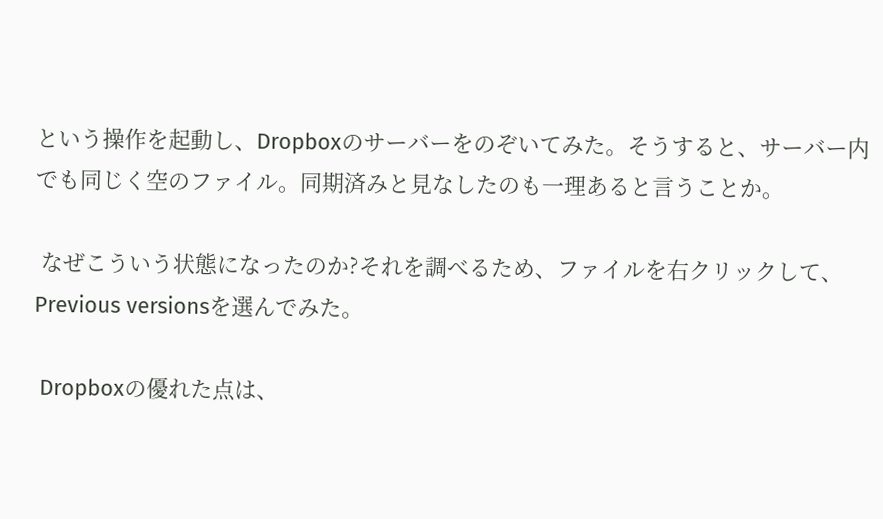という操作を起動し、Dropboxのサーバーをのぞいてみた。そうすると、サーバー内でも同じく空のファイル。同期済みと見なしたのも一理あると言うことか。

 なぜこういう状態になったのか?それを調べるため、ファイルを右クリックして、Previous versionsを選んでみた。

 Dropboxの優れた点は、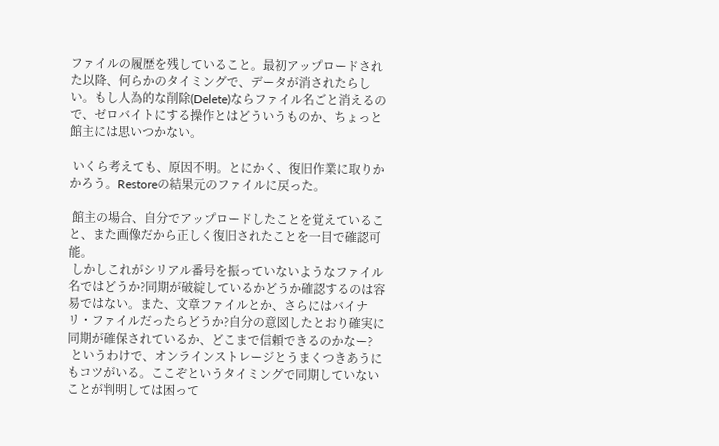ファイルの履歴を残していること。最初アップロードされた以降、何らかのタイミングで、データが消されたらしい。もし人為的な削除(Delete)ならファイル名ごと消えるので、ゼロバイトにする操作とはどういうものか、ちょっと館主には思いつかない。

 いくら考えても、原因不明。とにかく、復旧作業に取りかかろう。Restoreの結果元のファイルに戻った。

 館主の場合、自分でアップロードしたことを覚えていること、また画像だから正しく復旧されたことを一目で確認可能。
 しかしこれがシリアル番号を振っていないようなファイル名ではどうか?同期が破綻しているかどうか確認するのは容易ではない。また、文章ファイルとか、さらにはバイナリ・ファイルだったらどうか?自分の意図したとおり確実に同期が確保されているか、どこまで信頼できるのかなー?
 というわけで、オンラインストレージとうまくつきあうにもコツがいる。ここぞというタイミングで同期していないことが判明しては困って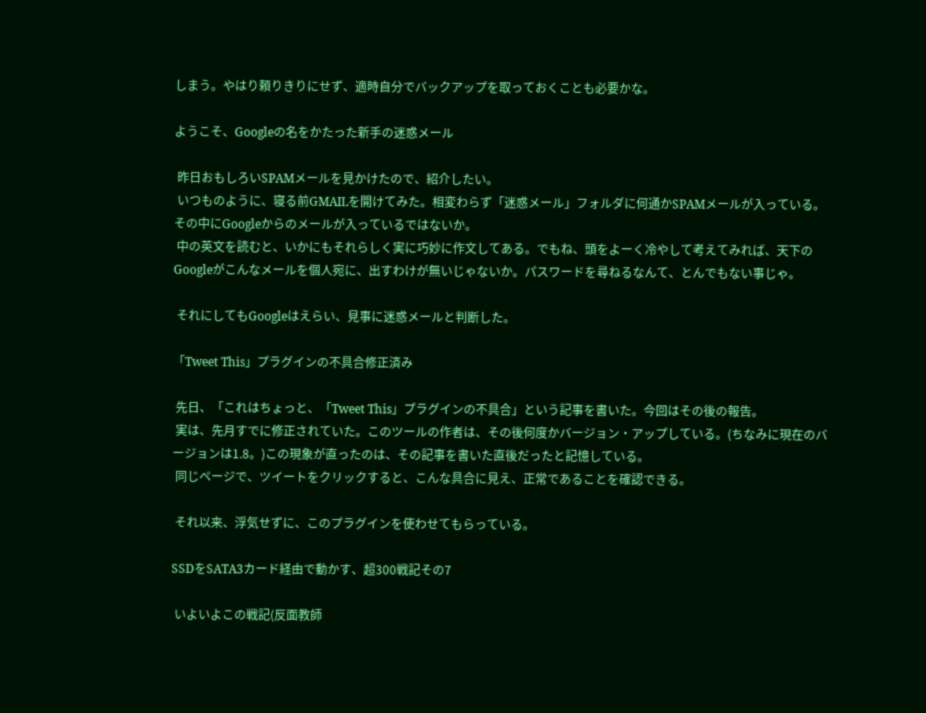しまう。やはり頼りきりにせず、適時自分でバックアップを取っておくことも必要かな。

ようこそ、Googleの名をかたった新手の迷惑メール

 昨日おもしろいSPAMメールを見かけたので、紹介したい。
 いつものように、寝る前GMAILを開けてみた。相変わらず「迷惑メール」フォルダに何通かSPAMメールが入っている。その中にGoogleからのメールが入っているではないか。
 中の英文を読むと、いかにもそれらしく実に巧妙に作文してある。でもね、頭をよーく冷やして考えてみれば、天下のGoogleがこんなメールを個人宛に、出すわけが無いじゃないか。パスワードを尋ねるなんて、とんでもない事じゃ。

 それにしてもGoogleはえらい、見事に迷惑メールと判断した。

「Tweet This」プラグインの不具合修正済み

 先日、「これはちょっと、「Tweet This」プラグインの不具合」という記事を書いた。今回はその後の報告。
 実は、先月すでに修正されていた。このツールの作者は、その後何度かバージョン・アップしている。(ちなみに現在のバージョンは1.8。)この現象が直ったのは、その記事を書いた直後だったと記憶している。
 同じページで、ツイートをクリックすると、こんな具合に見え、正常であることを確認できる。

 それ以来、浮気せずに、このプラグインを使わせてもらっている。

SSDをSATA3カード経由で動かす、超300戦記その7

 いよいよこの戦記(反面教師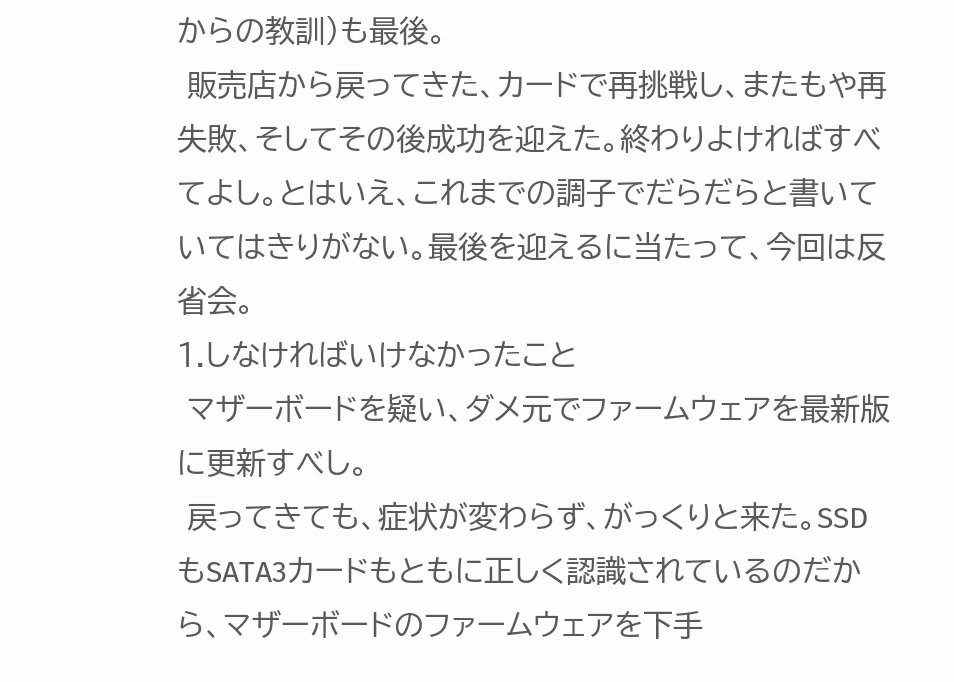からの教訓)も最後。
 販売店から戻ってきた、カードで再挑戦し、またもや再失敗、そしてその後成功を迎えた。終わりよければすべてよし。とはいえ、これまでの調子でだらだらと書いていてはきりがない。最後を迎えるに当たって、今回は反省会。
1.しなければいけなかったこと
 マザーボードを疑い、ダメ元でファームウェアを最新版に更新すべし。
 戻ってきても、症状が変わらず、がっくりと来た。SSDもSATA3カードもともに正しく認識されているのだから、マザーボードのファームウェアを下手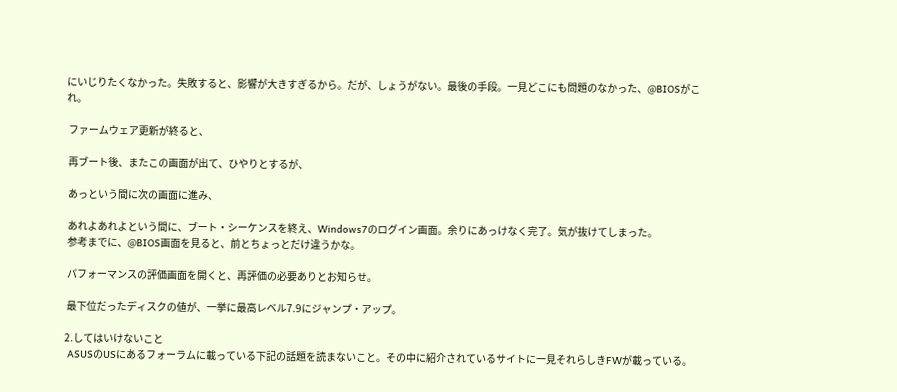にいじりたくなかった。失敗すると、影響が大きすぎるから。だが、しょうがない。最後の手段。一見どこにも問題のなかった、@BIOSがこれ。

 ファームウェア更新が終ると、

 再ブート後、またこの画面が出て、ひやりとするが、

 あっという間に次の画面に進み、

 あれよあれよという間に、ブート・シーケンスを終え、Windows7のログイン画面。余りにあっけなく完了。気が抜けてしまった。
 参考までに、@BIOS画面を見ると、前とちょっとだけ違うかな。

 パフォーマンスの評価画面を開くと、再評価の必要ありとお知らせ。

 最下位だったディスクの値が、一挙に最高レベル7.9にジャンプ・アップ。

2.してはいけないこと
 ASUSのUSにあるフォーラムに載っている下記の話題を読まないこと。その中に紹介されているサイトに一見それらしきFWが載っている。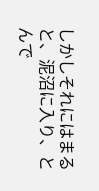しかしそれにはまると、泥沼に入り、とんで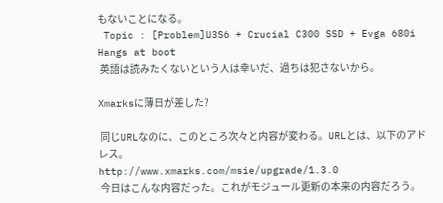もないことになる。
 Topic : [Problem]U3S6 + Crucial C300 SSD + Evga 680i Hangs at boot
 英語は読みたくないという人は幸いだ、過ちは犯さないから。

Xmarksに薄日が差した?

 同じURLなのに、このところ次々と内容が変わる。URLとは、以下のアドレス。
http://www.xmarks.com/msie/upgrade/1.3.0
 今日はこんな内容だった。これがモジュール更新の本来の内容だろう。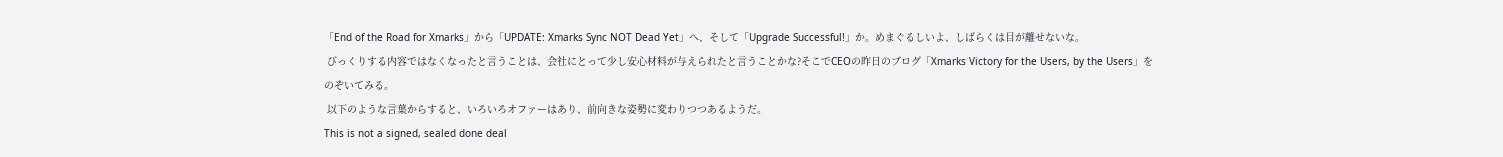「End of the Road for Xmarks」から「UPDATE: Xmarks Sync NOT Dead Yet」へ、そして「Upgrade Successful!」か。めまぐるしいよ、しばらくは目が離せないな。
 びっくりする内容ではなくなったと言うことは、会社にとって少し安心材料が与えられたと言うことかな?そこでCEOの昨日のブログ「Xmarks Victory for the Users, by the Users」をのぞいてみる。
 以下のような言葉からすると、いろいろオファーはあり、前向きな姿勢に変わりつつあるようだ。
This is not a signed, sealed done deal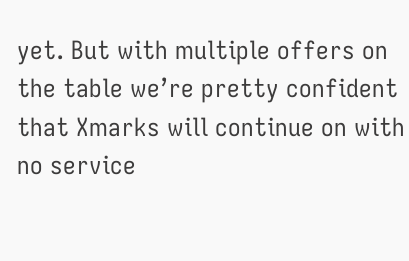yet. But with multiple offers on the table we’re pretty confident that Xmarks will continue on with no service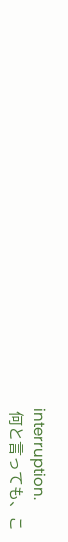interruption.
 何と言っても、こ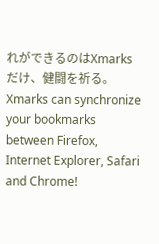れができるのはXmarksだけ、健闘を祈る。
Xmarks can synchronize your bookmarks between Firefox, Internet Explorer, Safari and Chrome!